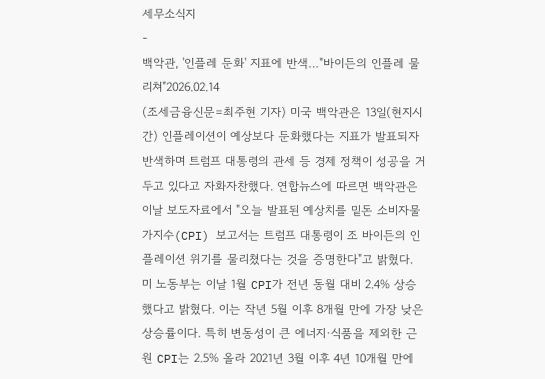세무소식지
-
백악관, '인플레 둔화' 지표에 반색…"바이든의 인플레 물리쳐"2026.02.14
(조세금융신문=최주현 기자) 미국 백악관은 13일(현지시간) 인플레이션이 예상보다 둔화했다는 지표가 발표되자 반색하며 트럼프 대통령의 관세 등 경제 정책이 성공을 거두고 있다고 자화자찬했다. 연합뉴스에 따르면 백악관은 이날 보도자료에서 "오늘 발표된 예상치를 밑돈 소비자물가지수(CPI) 보고서는 트럼프 대통령이 조 바이든의 인플레이션 위기를 물리쳤다는 것을 증명한다"고 밝혔다. 미 노동부는 이날 1월 CPI가 전년 동월 대비 2.4% 상승했다고 밝혔다. 이는 작년 5월 이후 8개월 만에 가장 낮은 상승률이다. 특히 변동성이 큰 에너지·식품을 제외한 근원 CPI는 2.5% 올라 2021년 3월 이후 4년 10개월 만에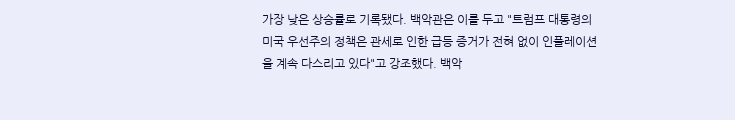가장 낮은 상승률로 기록됐다. 백악관은 이를 두고 "트럼프 대통령의 미국 우선주의 정책은 관세로 인한 급등 증거가 전혀 없이 인플레이션을 계속 다스리고 있다"고 강조했다. 백악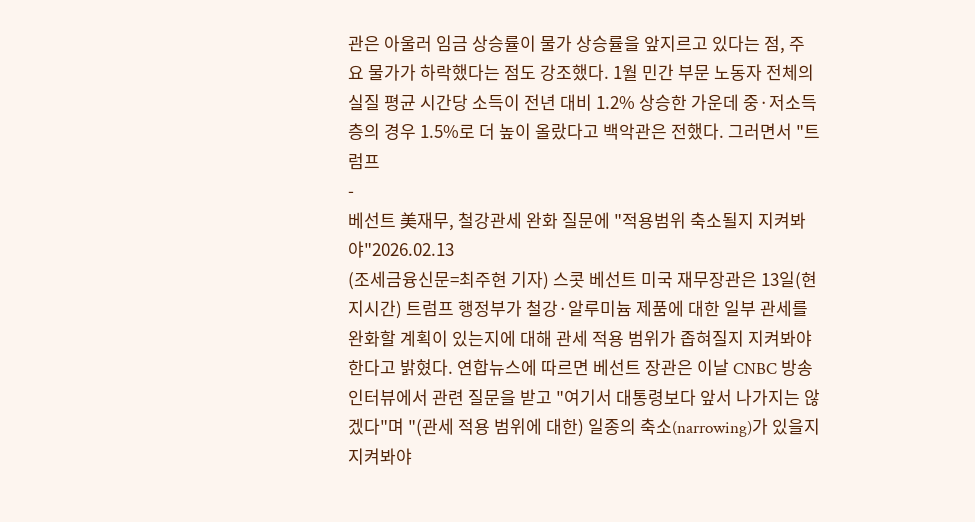관은 아울러 임금 상승률이 물가 상승률을 앞지르고 있다는 점, 주요 물가가 하락했다는 점도 강조했다. 1월 민간 부문 노동자 전체의 실질 평균 시간당 소득이 전년 대비 1.2% 상승한 가운데 중·저소득층의 경우 1.5%로 더 높이 올랐다고 백악관은 전했다. 그러면서 "트럼프
-
베선트 美재무, 철강관세 완화 질문에 "적용범위 축소될지 지켜봐야"2026.02.13
(조세금융신문=최주현 기자) 스콧 베선트 미국 재무장관은 13일(현지시간) 트럼프 행정부가 철강·알루미늄 제품에 대한 일부 관세를 완화할 계획이 있는지에 대해 관세 적용 범위가 좁혀질지 지켜봐야 한다고 밝혔다. 연합뉴스에 따르면 베선트 장관은 이날 CNBC 방송 인터뷰에서 관련 질문을 받고 "여기서 대통령보다 앞서 나가지는 않겠다"며 "(관세 적용 범위에 대한) 일종의 축소(narrowing)가 있을지 지켜봐야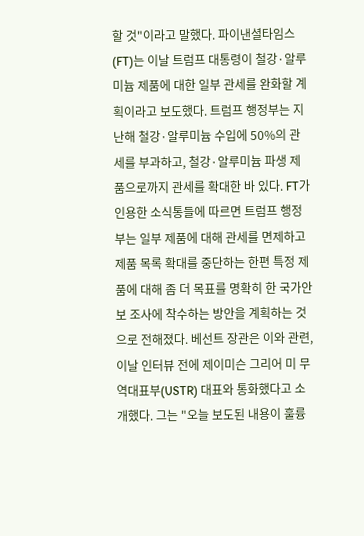할 것"이라고 말했다. 파이낸셜타임스(FT)는 이날 트럼프 대통령이 철강·알루미늄 제품에 대한 일부 관세를 완화할 계획이라고 보도했다. 트럼프 행정부는 지난해 철강·알루미늄 수입에 50%의 관세를 부과하고, 철강·알루미늄 파생 제품으로까지 관세를 확대한 바 있다. FT가 인용한 소식통들에 따르면 트럼프 행정부는 일부 제품에 대해 관세를 면제하고 제품 목록 확대를 중단하는 한편 특정 제품에 대해 좀 더 목표를 명확히 한 국가안보 조사에 착수하는 방안을 계획하는 것으로 전해졌다. 베선트 장관은 이와 관련, 이날 인터뷰 전에 제이미슨 그리어 미 무역대표부(USTR) 대표와 통화했다고 소개했다. 그는 "오늘 보도된 내용이 훌륭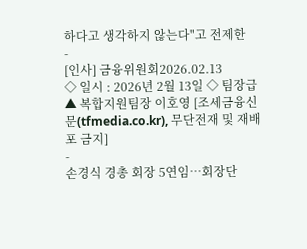하다고 생각하지 않는다"고 전제한
-
[인사] 금융위원회2026.02.13
◇ 일시 : 2026년 2월 13일 ◇ 팀장급 ▲ 복합지원팀장 이호영 [조세금융신문(tfmedia.co.kr), 무단전재 및 재배포 금지]
-
손경식 경총 회장 5연임…회장단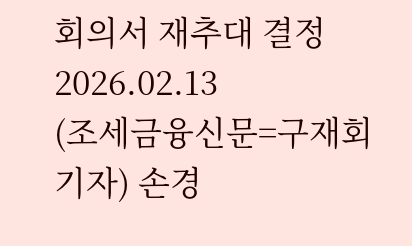회의서 재추대 결정2026.02.13
(조세금융신문=구재회 기자) 손경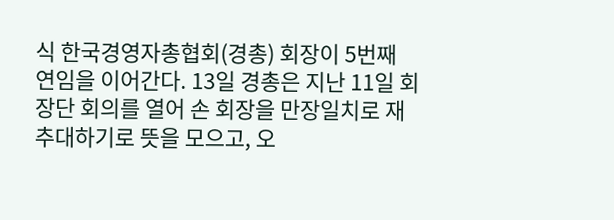식 한국경영자총협회(경총) 회장이 5번째 연임을 이어간다. 13일 경총은 지난 11일 회장단 회의를 열어 손 회장을 만장일치로 재추대하기로 뜻을 모으고, 오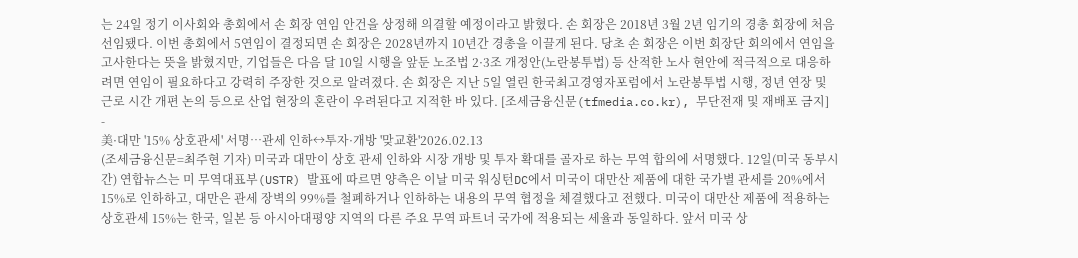는 24일 정기 이사회와 총회에서 손 회장 연임 안건을 상정해 의결할 예정이라고 밝혔다. 손 회장은 2018년 3월 2년 임기의 경총 회장에 처음 선임됐다. 이번 총회에서 5연임이 결정되면 손 회장은 2028년까지 10년간 경총을 이끌게 된다. 당초 손 회장은 이번 회장단 회의에서 연임을 고사한다는 뜻을 밝혔지만, 기업들은 다음 달 10일 시행을 앞둔 노조법 2·3조 개정안(노란봉투법) 등 산적한 노사 현안에 적극적으로 대응하려면 연임이 필요하다고 강력히 주장한 것으로 알려졌다. 손 회장은 지난 5일 열린 한국최고경영자포럼에서 노란봉투법 시행, 정년 연장 및 근로 시간 개편 논의 등으로 산업 현장의 혼란이 우려된다고 지적한 바 있다. [조세금융신문(tfmedia.co.kr), 무단전재 및 재배포 금지]
-
美·대만 '15% 상호관세' 서명…관세 인하↔투자·개방 '맞교환'2026.02.13
(조세금융신문=최주현 기자) 미국과 대만이 상호 관세 인하와 시장 개방 및 투자 확대를 골자로 하는 무역 합의에 서명했다. 12일(미국 동부시간) 연합뉴스는 미 무역대표부(USTR) 발표에 따르면 양측은 이날 미국 워싱턴DC에서 미국이 대만산 제품에 대한 국가별 관세를 20%에서 15%로 인하하고, 대만은 관세 장벽의 99%를 철폐하거나 인하하는 내용의 무역 협정을 체결했다고 전했다. 미국이 대만산 제품에 적용하는 상호관세 15%는 한국, 일본 등 아시아대평양 지역의 다른 주요 무역 파트너 국가에 적용되는 세율과 동일하다. 앞서 미국 상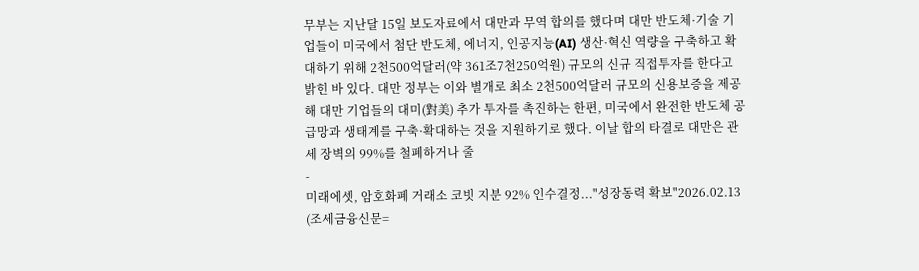무부는 지난달 15일 보도자료에서 대만과 무역 합의를 했다며 대만 반도체·기술 기업들이 미국에서 첨단 반도체, 에너지, 인공지능(AI) 생산·혁신 역량을 구축하고 확대하기 위해 2천500억달러(약 361조7천250억원) 규모의 신규 직접투자를 한다고 밝힌 바 있다. 대만 정부는 이와 별개로 최소 2천500억달러 규모의 신용보증을 제공해 대만 기업들의 대미(對美) 추가 투자를 촉진하는 한편, 미국에서 완전한 반도체 공급망과 생태계를 구축·확대하는 것을 지원하기로 했다. 이날 합의 타결로 대만은 관세 장벽의 99%를 철폐하거나 줄
-
미래에셋, 암호화폐 거래소 코빗 지분 92% 인수결정..."성장동력 확보"2026.02.13
(조세금융신문=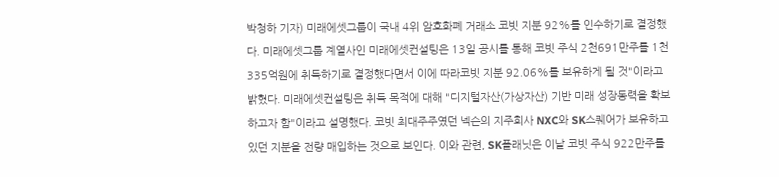박청하 기자) 미래에셋그룹이 국내 4위 암호화폐 거래소 코빗 지분 92%를 인수하기로 결정했다. 미래에셋그룹 계열사인 미래에셋컨설팅은 13일 공시를 통해 코빗 주식 2천691만주를 1천335억원에 취득하기로 결정했다면서 이에 따라코빗 지분 92.06%를 보유하게 될 것"이라고 밝혔다. 미래에셋컨설팅은 취득 목적에 대해 "디지털자산(가상자산) 기반 미래 성장동력을 확보하고자 함"이라고 설명했다. 코빗 최대주주였던 넥슨의 지주회사 NXC와 SK스퀘어가 보유하고 있던 지분을 전량 매입하는 것으로 보인다. 이와 관련, SK플래닛은 이날 코빗 주식 922만주를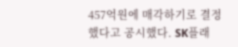457억원에 매각하기로 결정했다고 공시했다. SK플래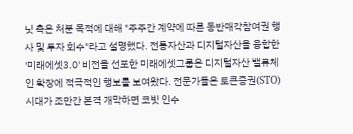닛 측은 처분 목적에 대해 "주주간 계약에 따른 동반매각참여권 행사 및 투자 회수"라고 설명했다. 전통자산과 디지털자산을 융합한 '미래에셋3.0' 비전을 선포한 미래에셋그룹은 디지털자산 밸류체인 확장에 적극적인 행보를 보여왔다. 전문가들은 토큰증권(STO) 시대가 조만간 본격 개막하면 코빗 인수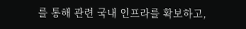를 통해 관련 국내 인프라를 확보하고,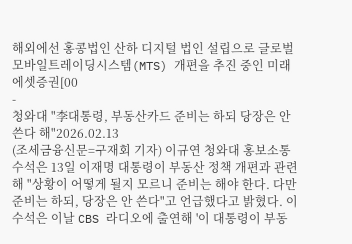해외에선 홍콩법인 산하 디지털 법인 설립으로 글로벌 모바일트레이딩시스템(MTS) 개편을 추진 중인 미래에셋증권[00
-
청와대 "李대통령, 부동산카드 준비는 하되 당장은 안 쓴다 해"2026.02.13
(조세금융신문=구재회 기자) 이규연 청와대 홍보소통수석은 13일 이재명 대통령이 부동산 정책 개편과 관련해 "상황이 어떻게 될지 모르니 준비는 해야 한다. 다만 준비는 하되, 당장은 안 쓴다"고 언급했다고 밝혔다. 이 수석은 이날 CBS 라디오에 출연해 '이 대통령이 부동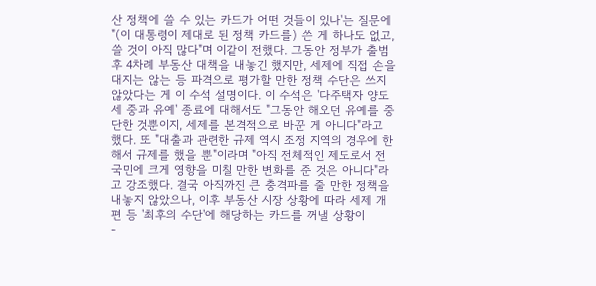산 정책에 쓸 수 있는 카드가 어떤 것들이 있나'는 질문에 "(이 대통령이 제대로 된 정책 카드를) 쓴 게 하나도 없고, 쓸 것이 아직 많다"며 이같이 전했다. 그동안 정부가 출범 후 4차례 부동산 대책을 내놓긴 했지만, 세제에 직접 손을 대지는 않는 등 파격으로 평가할 만한 정책 수단은 쓰지 않았다는 게 이 수석 설명이다. 이 수석은 '다주택자 양도세 중과 유예' 종료에 대해서도 "그동안 해오던 유예를 중단한 것뿐이지, 세제를 본격적으로 바꾼 게 아니다"라고 했다. 또 "대출과 관련한 규제 역시 조정 지역의 경우에 한해서 규제를 했을 뿐"이라며 "아직 전체적인 제도로서 전 국민에 크게 영향을 미칠 만한 변화를 준 것은 아니다"라고 강조했다. 결국 아직까진 큰 충격파를 줄 만한 정책을 내놓지 않았으나, 이후 부동산 시장 상황에 따라 세제 개편 등 '최후의 수단'에 해당하는 카드를 꺼낼 상황이
-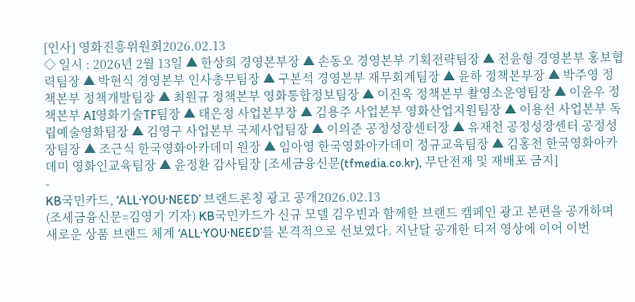[인사] 영화진흥위원회2026.02.13
◇ 일시 : 2026년 2월 13일 ▲ 한상희 경영본부장 ▲ 손동오 경영본부 기획전략팀장 ▲ 전윤형 경영본부 홍보협력팀장 ▲ 박현식 경영본부 인사총무팀장 ▲ 구본석 경영본부 재무회계팀장 ▲ 윤하 정책본부장 ▲ 박주영 정책본부 정책개발팀장 ▲ 최원규 정책본부 영화통합정보팀장 ▲ 이진욱 정책본부 촬영소운영팀장 ▲ 이윤우 정책본부 AI영화기술TF팀장 ▲ 태은정 사업본부장 ▲ 김용주 사업본부 영화산업지원팀장 ▲ 이용선 사업본부 독립예술영화팀장 ▲ 김영구 사업본부 국제사업팀장 ▲ 이의준 공정성장센터장 ▲ 유재천 공정성장센터 공정성장팀장 ▲ 조근식 한국영화아카데미 원장 ▲ 임아영 한국영화아카데미 정규교육팀장 ▲ 김홍천 한국영화아카데미 영화인교육팀장 ▲ 윤정환 감사팀장 [조세금융신문(tfmedia.co.kr), 무단전재 및 재배포 금지]
-
KB국민카드, ‘ALL·YOU·NEED’ 브랜드론칭 광고 공개2026.02.13
(조세금융신문=김영기 기자) KB국민카드가 신규 모델 김우빈과 함께한 브랜드 캠페인 광고 본편을 공개하며 새로운 상품 브랜드 체계 ‘ALL·YOU·NEED’를 본격적으로 선보였다. 지난달 공개한 티저 영상에 이어 이번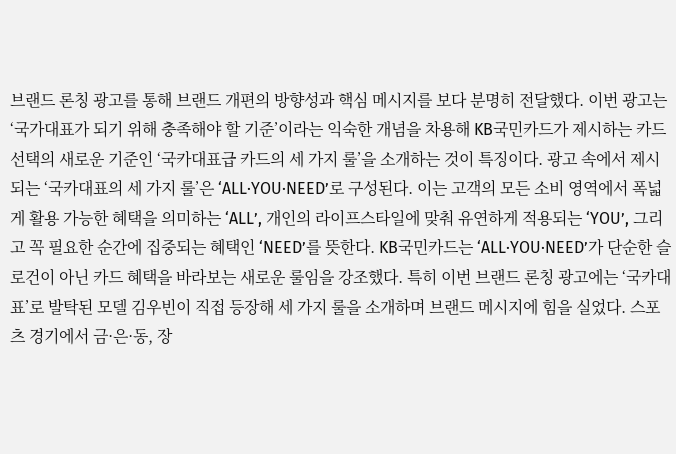브랜드 론칭 광고를 통해 브랜드 개편의 방향성과 핵심 메시지를 보다 분명히 전달했다. 이번 광고는 ‘국가대표가 되기 위해 충족해야 할 기준’이라는 익숙한 개념을 차용해 KB국민카드가 제시하는 카드 선택의 새로운 기준인 ‘국카대표급 카드의 세 가지 룰’을 소개하는 것이 특징이다. 광고 속에서 제시되는 ‘국카대표의 세 가지 룰’은 ‘ALL·YOU·NEED’로 구성된다. 이는 고객의 모든 소비 영역에서 폭넓게 활용 가능한 혜택을 의미하는 ‘ALL’, 개인의 라이프스타일에 맞춰 유연하게 적용되는 ‘YOU’, 그리고 꼭 필요한 순간에 집중되는 혜택인 ‘NEED’를 뜻한다. KB국민카드는 ‘ALL·YOU·NEED’가 단순한 슬로건이 아닌 카드 혜택을 바라보는 새로운 룰임을 강조했다. 특히 이번 브랜드 론칭 광고에는 ‘국카대표’로 발탁된 모델 김우빈이 직접 등장해 세 가지 룰을 소개하며 브랜드 메시지에 힘을 실었다. 스포츠 경기에서 금·은·동, 장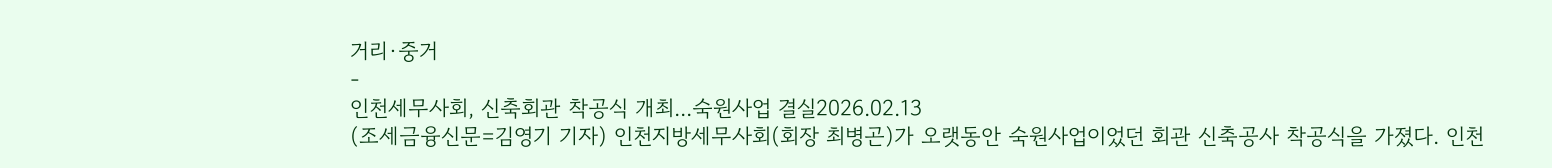거리·중거
-
인천세무사회, 신축회관 착공식 개최...숙원사업 결실2026.02.13
(조세금융신문=김영기 기자) 인천지방세무사회(회장 최병곤)가 오랫동안 숙원사업이었던 회관 신축공사 착공식을 가졌다. 인천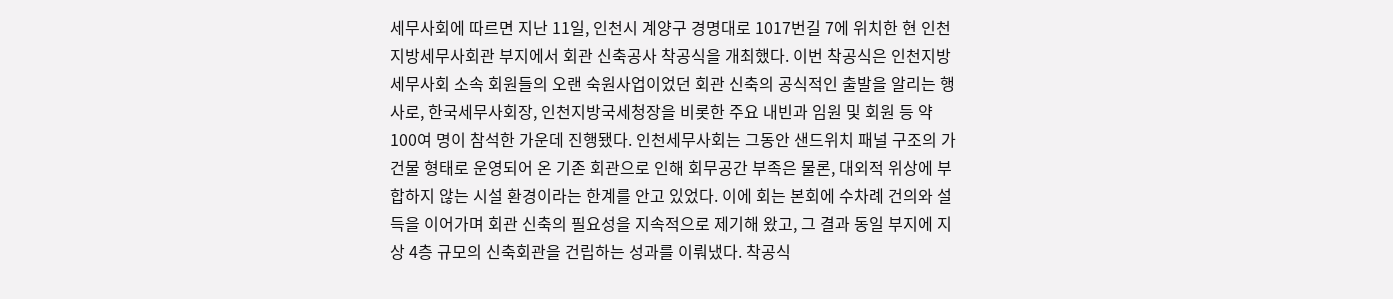세무사회에 따르면 지난 11일, 인천시 계양구 경명대로 1017번길 7에 위치한 현 인천지방세무사회관 부지에서 회관 신축공사 착공식을 개최했다. 이번 착공식은 인천지방세무사회 소속 회원들의 오랜 숙원사업이었던 회관 신축의 공식적인 출발을 알리는 행사로, 한국세무사회장, 인천지방국세청장을 비롯한 주요 내빈과 임원 및 회원 등 약 100여 명이 참석한 가운데 진행됐다. 인천세무사회는 그동안 샌드위치 패널 구조의 가건물 형태로 운영되어 온 기존 회관으로 인해 회무공간 부족은 물론, 대외적 위상에 부합하지 않는 시설 환경이라는 한계를 안고 있었다. 이에 회는 본회에 수차례 건의와 설득을 이어가며 회관 신축의 필요성을 지속적으로 제기해 왔고, 그 결과 동일 부지에 지상 4층 규모의 신축회관을 건립하는 성과를 이뤄냈다. 착공식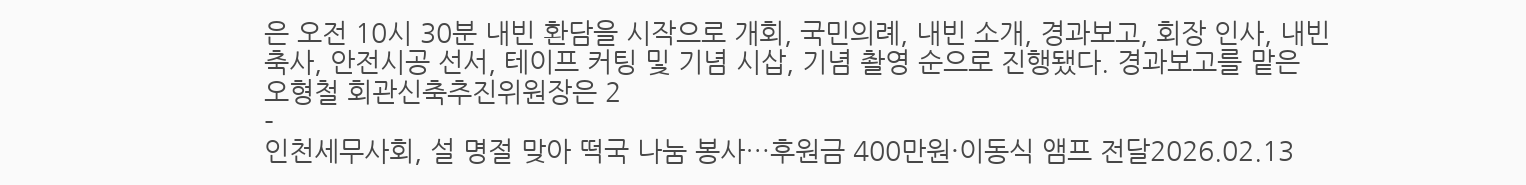은 오전 10시 30분 내빈 환담을 시작으로 개회, 국민의례, 내빈 소개, 경과보고, 회장 인사, 내빈 축사, 안전시공 선서, 테이프 커팅 및 기념 시삽, 기념 촬영 순으로 진행됐다. 경과보고를 맡은 오형철 회관신축추진위원장은 2
-
인천세무사회, 설 명절 맞아 떡국 나눔 봉사…후원금 400만원·이동식 앰프 전달2026.02.13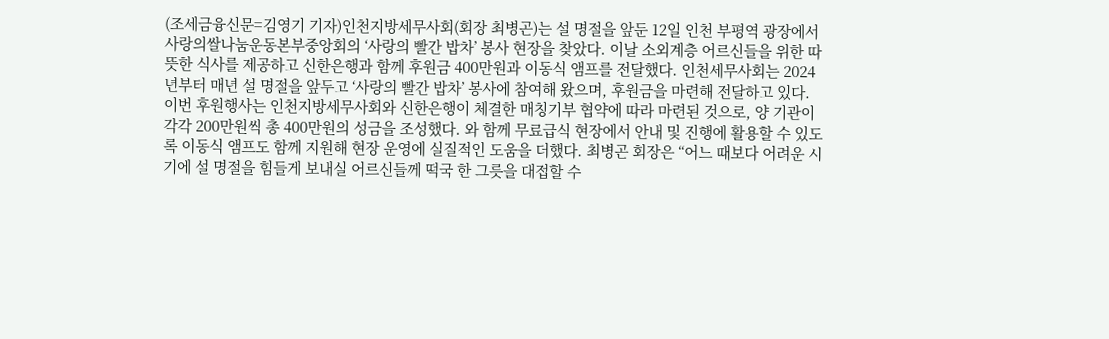(조세금융신문=김영기 기자)인천지방세무사회(회장 최병곤)는 설 명절을 앞둔 12일 인천 부평역 광장에서 사랑의쌀나눔운동본부중앙회의 ‘사랑의 빨간 밥차’ 봉사 현장을 찾았다. 이날 소외계층 어르신들을 위한 따뜻한 식사를 제공하고 신한은행과 함께 후원금 400만원과 이동식 앰프를 전달했다. 인천세무사회는 2024년부터 매년 설 명절을 앞두고 ‘사랑의 빨간 밥차’ 봉사에 참여해 왔으며, 후원금을 마련해 전달하고 있다. 이번 후원행사는 인천지방세무사회와 신한은행이 체결한 매칭기부 협약에 따라 마련된 것으로, 양 기관이 각각 200만원씩 총 400만원의 성금을 조성했다. 와 함께 무료급식 현장에서 안내 및 진행에 활용할 수 있도록 이동식 앰프도 함께 지원해 현장 운영에 실질적인 도움을 더했다. 최병곤 회장은 “어느 때보다 어려운 시기에 설 명절을 힘들게 보내실 어르신들께 떡국 한 그릇을 대접할 수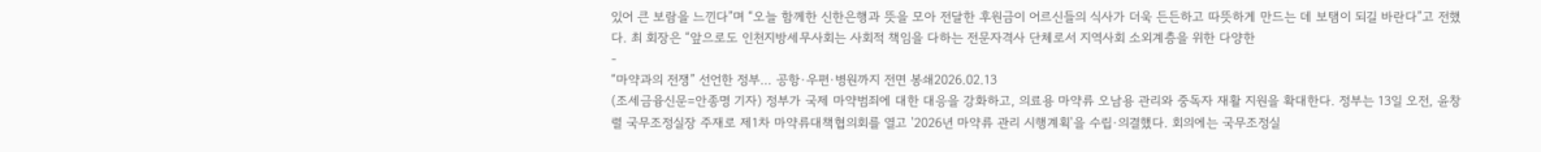있어 큰 보람을 느낀다”며 “오늘 함께한 신한은행과 뜻을 모아 전달한 후원금이 어르신들의 식사가 더욱 든든하고 따뜻하게 만드는 데 보탬이 되길 바란다”고 전했다. 최 회장은 “앞으로도 인천지방세무사회는 사회적 책임을 다하는 전문자격사 단체로서 지역사회 소외계층을 위한 다양한
-
“마약과의 전쟁” 선언한 정부… 공항·우편·병원까지 전면 봉쇄2026.02.13
(조세금융신문=안종명 기자) 정부가 국제 마약범죄에 대한 대응을 강화하고, 의료용 마약류 오남용 관리와 중독자 재활 지원을 확대한다. 정부는 13일 오전, 윤창렬 국무조정실장 주재로 제1차 마약류대책협의회를 열고 '2026년 마약류 관리 시행계획'을 수립·의결했다. 회의에는 국무조정실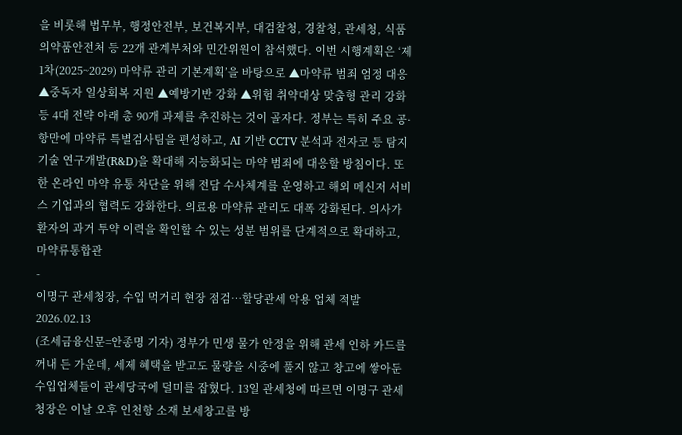을 비롯해 법무부, 행정안전부, 보건복지부, 대검찰청, 경찰청, 관세청, 식품의약품안전처 등 22개 관계부처와 민간위원이 참석했다. 이번 시행계획은 ‘제1차(2025~2029) 마약류 관리 기본계획’을 바탕으로 ▲마약류 범죄 엄정 대응 ▲중독자 일상회복 지원 ▲예방기반 강화 ▲위험 취약대상 맞춤형 관리 강화 등 4대 전략 아래 총 90개 과제를 추진하는 것이 골자다. 정부는 특히 주요 공·항만에 마약류 특별검사팀을 편성하고, AI 기반 CCTV 분석과 전자코 등 탐지기술 연구개발(R&D)을 확대해 지능화되는 마약 범죄에 대응할 방침이다. 또한 온라인 마약 유통 차단을 위해 전담 수사체계를 운영하고 해외 메신저 서비스 기업과의 협력도 강화한다. 의료용 마약류 관리도 대폭 강화된다. 의사가 환자의 과거 투약 이력을 확인할 수 있는 성분 범위를 단계적으로 확대하고, 마약류통합관
-
이명구 관세청장, 수입 먹거리 현장 점검…할당관세 악용 업체 적발2026.02.13
(조세금융신문=안종명 기자) 정부가 민생 물가 안정을 위해 관세 인하 카드를 꺼내 든 가운데, 세제 혜택을 받고도 물량을 시중에 풀지 않고 창고에 쌓아둔 수입업체들이 관세당국에 덜미를 잡혔다. 13일 관세청에 따르면 이명구 관세청장은 이날 오후 인천항 소재 보세창고를 방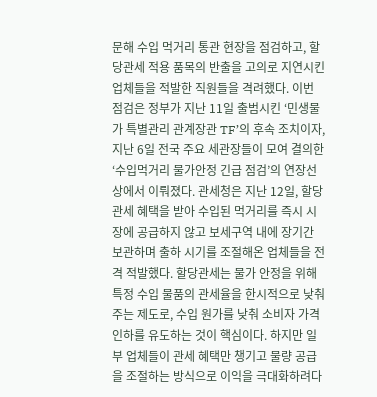문해 수입 먹거리 통관 현장을 점검하고, 할당관세 적용 품목의 반출을 고의로 지연시킨 업체들을 적발한 직원들을 격려했다. 이번 점검은 정부가 지난 11일 출범시킨 ‘민생물가 특별관리 관계장관 TF’의 후속 조치이자, 지난 6일 전국 주요 세관장들이 모여 결의한 ‘수입먹거리 물가안정 긴급 점검’의 연장선상에서 이뤄졌다. 관세청은 지난 12일, 할당관세 혜택을 받아 수입된 먹거리를 즉시 시장에 공급하지 않고 보세구역 내에 장기간 보관하며 출하 시기를 조절해온 업체들을 전격 적발했다. 할당관세는 물가 안정을 위해 특정 수입 물품의 관세율을 한시적으로 낮춰주는 제도로, 수입 원가를 낮춰 소비자 가격 인하를 유도하는 것이 핵심이다. 하지만 일부 업체들이 관세 혜택만 챙기고 물량 공급을 조절하는 방식으로 이익을 극대화하려다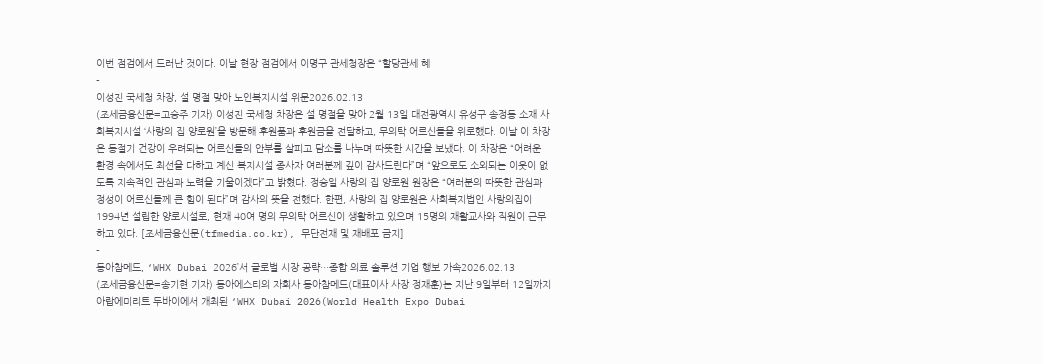이번 점검에서 드러난 것이다. 이날 현장 점검에서 이명구 관세청장은 “할당관세 혜
-
이성진 국세청 차장, 설 명절 맞아 노인복지시설 위문2026.02.13
(조세금융신문=고승주 기자) 이성진 국세청 차장은 설 명절을 맞아 2월 13일 대전광역시 유성구 송정동 소재 사회복지시설 ‘사랑의 집 양로원’을 방문해 후원품과 후원금을 전달하고, 무의탁 어르신들을 위로했다. 이날 이 차장은 동절기 건강이 우려되는 어르신들의 안부를 살피고 담소를 나누며 따뜻한 시간을 보냈다. 이 차장은 “어려운 환경 속에서도 최선을 다하고 계신 복지시설 종사자 여러분께 깊이 감사드린다”며 “앞으로도 소외되는 이웃이 없도록 지속적인 관심과 노력을 기울이겠다”고 밝혔다. 정승일 사랑의 집 양로원 원장은 “여러분의 따뜻한 관심과 정성이 어르신들께 큰 힘이 된다”며 감사의 뜻을 전했다. 한편, 사랑의 집 양로원은 사회복지법인 사랑의집이 1994년 설립한 양로시설로, 현재 40여 명의 무의탁 어르신이 생활하고 있으며 15명의 재활교사와 직원이 근무하고 있다. [조세금융신문(tfmedia.co.kr), 무단전재 및 재배포 금지]
-
동아참메드, ‘WHX Dubai 2026’서 글로벌 시장 공략…종합 의료 솔루션 기업 행보 가속2026.02.13
(조세금융신문=송기현 기자) 동아에스티의 자회사 동아참메드(대표이사 사장 정재훈)는 지난 9일부터 12일까지 아랍에미리트 두바이에서 개최된 ‘WHX Dubai 2026(World Health Expo Dubai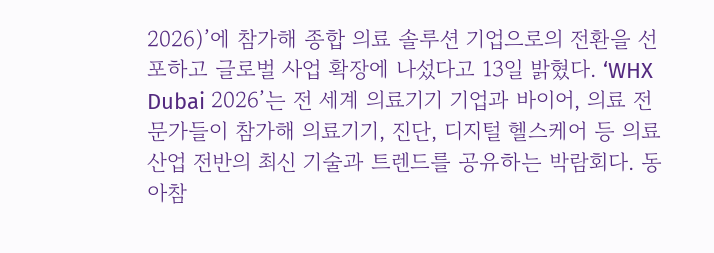2026)’에 참가해 종합 의료 솔루션 기업으로의 전환을 선포하고 글로벌 사업 확장에 나섰다고 13일 밝혔다. ‘WHX Dubai 2026’는 전 세계 의료기기 기업과 바이어, 의료 전문가들이 참가해 의료기기, 진단, 디지털 헬스케어 등 의료산업 전반의 최신 기술과 트렌드를 공유하는 박람회다. 동아참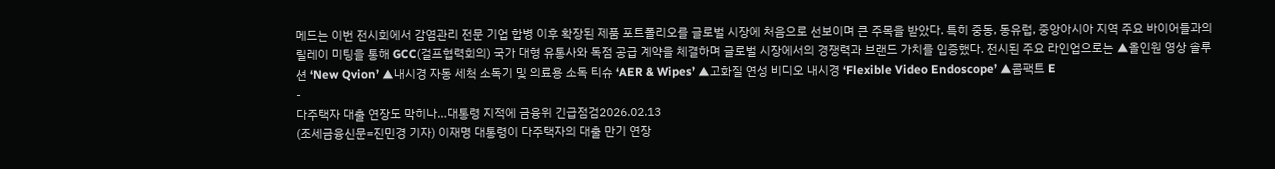메드는 이번 전시회에서 감염관리 전문 기업 합병 이후 확장된 제품 포트폴리오를 글로벌 시장에 처음으로 선보이며 큰 주목을 받았다. 특히 중동, 동유럽, 중앙아시아 지역 주요 바이어들과의 릴레이 미팅을 통해 GCC(걸프협력회의) 국가 대형 유통사와 독점 공급 계약을 체결하며 글로벌 시장에서의 경쟁력과 브랜드 가치를 입증했다. 전시된 주요 라인업으로는 ▲올인원 영상 솔루션 ‘New Qvion’ ▲내시경 자동 세척 소독기 및 의료용 소독 티슈 ‘AER & Wipes’ ▲고화질 연성 비디오 내시경 ‘Flexible Video Endoscope’ ▲콤팩트 E
-
다주택자 대출 연장도 막히나…대통령 지적에 금융위 긴급점검2026.02.13
(조세금융신문=진민경 기자) 이재명 대통령이 다주택자의 대출 만기 연장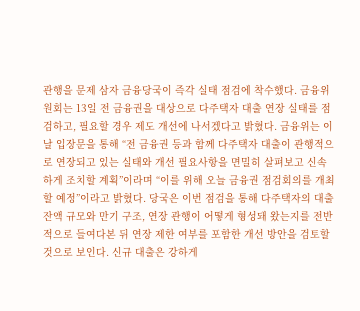관행을 문제 삼자 금융당국이 즉각 실태 점검에 착수했다. 금융위원회는 13일 전 금융권을 대상으로 다주택자 대출 연장 실태를 점검하고, 필요할 경우 제도 개선에 나서겠다고 밝혔다. 금융위는 이날 입장문을 통해 “전 금융권 등과 함께 다주택자 대출이 관행적으로 연장되고 있는 실태와 개선 필요사항을 면밀히 살펴보고 신속하게 조치할 계획”이라며 “이를 위해 오늘 금융권 점검회의를 개최할 예정”이라고 밝혔다. 당국은 이번 점검을 통해 다주택자의 대출 잔액 규모와 만기 구조, 연장 관행이 어떻게 형성돼 왔는지를 전반적으로 들여다본 뒤 연장 제한 여부를 포함한 개선 방안을 검토할 것으로 보인다. 신규 대출은 강하게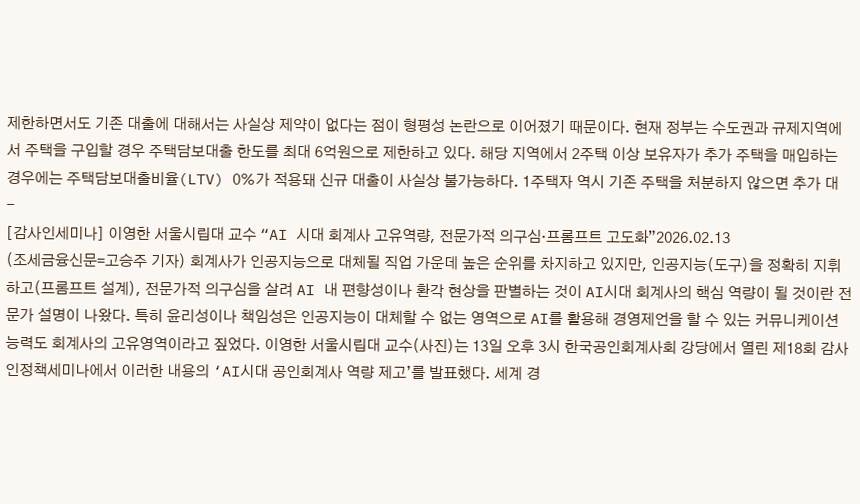제한하면서도 기존 대출에 대해서는 사실상 제약이 없다는 점이 형평성 논란으로 이어졌기 때문이다. 현재 정부는 수도권과 규제지역에서 주택을 구입할 경우 주택담보대출 한도를 최대 6억원으로 제한하고 있다. 해당 지역에서 2주택 이상 보유자가 추가 주택을 매입하는 경우에는 주택담보대출비율(LTV) 0%가 적용돼 신규 대출이 사실상 불가능하다. 1주택자 역시 기존 주택을 처분하지 않으면 추가 대
-
[감사인세미나] 이영한 서울시립대 교수 “AI 시대 회계사 고유역량, 전문가적 의구심‧프롬프트 고도화”2026.02.13
(조세금융신문=고승주 기자) 회계사가 인공지능으로 대체될 직업 가운데 높은 순위를 차지하고 있지만, 인공지능(도구)을 정확히 지휘하고(프롬프트 설계), 전문가적 의구심을 살려 AI 내 편향성이나 환각 현상을 판별하는 것이 AI시대 회계사의 핵심 역량이 될 것이란 전문가 설명이 나왔다. 특히 윤리성이나 책임성은 인공지능이 대체할 수 없는 영역으로 AI를 활용해 경영제언을 할 수 있는 커뮤니케이션 능력도 회계사의 고유영역이라고 짚었다. 이영한 서울시립대 교수(사진)는 13일 오후 3시 한국공인회계사회 강당에서 열린 제18회 감사인정책세미나에서 이러한 내용의 ‘AI시대 공인회계사 역량 제고’를 발표했다. 세계 경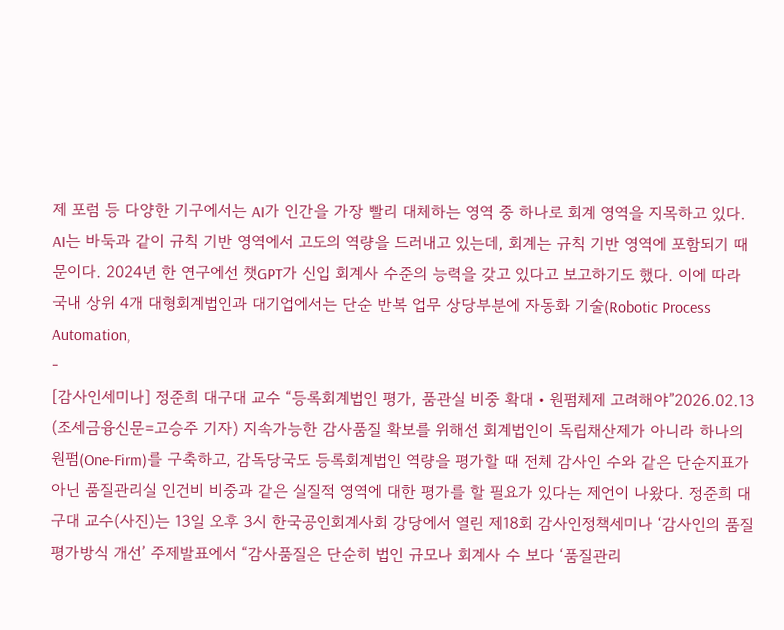제 포럼 등 다양한 기구에서는 AI가 인간을 가장 빨리 대체하는 영역 중 하나로 회계 영역을 지목하고 있다. AI는 바둑과 같이 규칙 기반 영역에서 고도의 역량을 드러내고 있는데, 회계는 규칙 기반 영역에 포함되기 때문이다. 2024년 한 연구에선 챗GPT가 신입 회계사 수준의 능력을 갖고 있다고 보고하기도 했다. 이에 따라 국내 상위 4개 대형회계법인과 대기업에서는 단순 반복 업무 상당부분에 자동화 기술(Robotic Process Automation,
-
[감사인세미나] 정준희 대구대 교수 “등록회계법인 평가, 품관실 비중 확대‧원펌체제 고려해야”2026.02.13
(조세금융신문=고승주 기자) 지속가능한 감사품질 확보를 위해선 회계법인이 독립채산제가 아니라 하나의 원펌(One-Firm)를 구축하고, 감독당국도 등록회계법인 역량을 평가할 때 전체 감사인 수와 같은 단순지표가 아닌 품질관리실 인건비 비중과 같은 실질적 영역에 대한 평가를 할 필요가 있다는 제언이 나왔다. 정준희 대구대 교수(사진)는 13일 오후 3시 한국공인회계사회 강당에서 열린 제18회 감사인정책세미나 ‘감사인의 품질평가방식 개선’ 주제발표에서 “감사품질은 단순히 법인 규모나 회계사 수 보다 ‘품질관리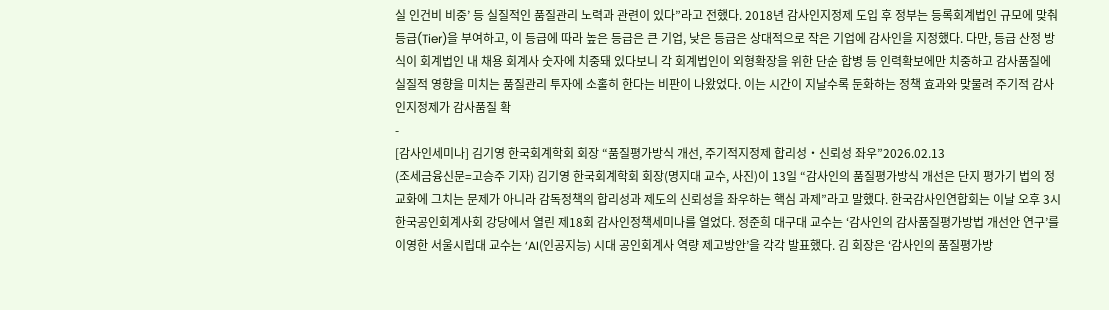실 인건비 비중’ 등 실질적인 품질관리 노력과 관련이 있다”라고 전했다. 2018년 감사인지정제 도입 후 정부는 등록회계법인 규모에 맞춰 등급(Tier)을 부여하고, 이 등급에 따라 높은 등급은 큰 기업, 낮은 등급은 상대적으로 작은 기업에 감사인을 지정했다. 다만, 등급 산정 방식이 회계법인 내 채용 회계사 숫자에 치중돼 있다보니 각 회계법인이 외형확장을 위한 단순 합병 등 인력확보에만 치중하고 감사품질에 실질적 영향을 미치는 품질관리 투자에 소홀히 한다는 비판이 나왔었다. 이는 시간이 지날수록 둔화하는 정책 효과와 맞물려 주기적 감사인지정제가 감사품질 확
-
[감사인세미나] 김기영 한국회계학회 회장 “품질평가방식 개선, 주기적지정제 합리성‧신뢰성 좌우”2026.02.13
(조세금융신문=고승주 기자) 김기영 한국회계학회 회장(명지대 교수, 사진)이 13일 “감사인의 품질평가방식 개선은 단지 평가기 법의 정교화에 그치는 문제가 아니라 감독정책의 합리성과 제도의 신뢰성을 좌우하는 핵심 과제”라고 말했다. 한국감사인연합회는 이날 오후 3시 한국공인회계사회 강당에서 열린 제18회 감사인정책세미나를 열었다. 정준희 대구대 교수는 ‘감사인의 감사품질평가방법 개선안 연구’를 이영한 서울시립대 교수는 ‘AI(인공지능) 시대 공인회계사 역량 제고방안’을 각각 발표했다. 김 회장은 ‘감사인의 품질평가방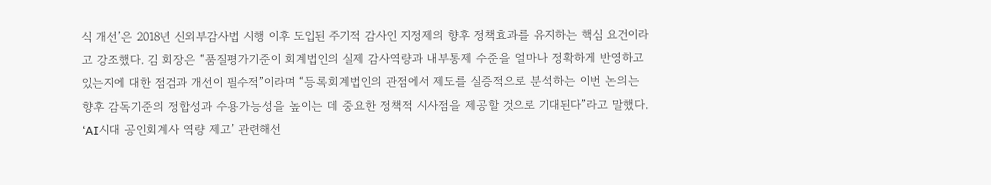식 개선’은 2018년 신외부감사법 시행 이후 도입된 주기적 감사인 지정제의 향후 정책효과를 유지하는 핵심 요건이라고 강조했다. 김 회장은 “품질평가기준이 회계법인의 실제 감사역량과 내부통제 수준을 얼마나 정확하게 반영하고 있는지에 대한 점검과 개선이 필수적”이라며 “등록회계법인의 관점에서 제도를 실증적으로 분석하는 이번 논의는 향후 감독기준의 정합성과 수용가능성을 높이는 데 중요한 정책적 시사점을 제공할 것으로 기대된다”라고 말했다. ‘AI시대 공인회계사 역량 제고’ 관련해선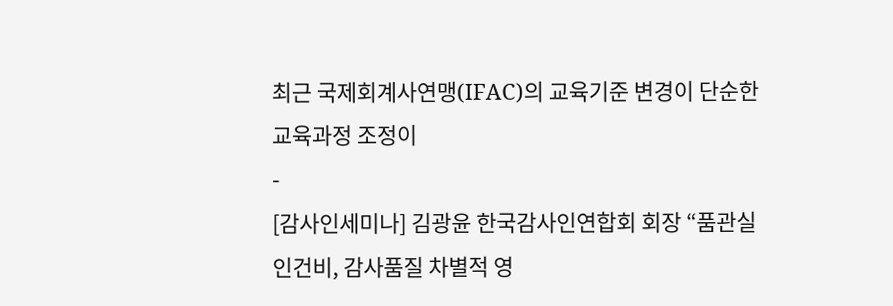최근 국제회계사연맹(IFAC)의 교육기준 변경이 단순한 교육과정 조정이
-
[감사인세미나] 김광윤 한국감사인연합회 회장 “품관실 인건비, 감사품질 차별적 영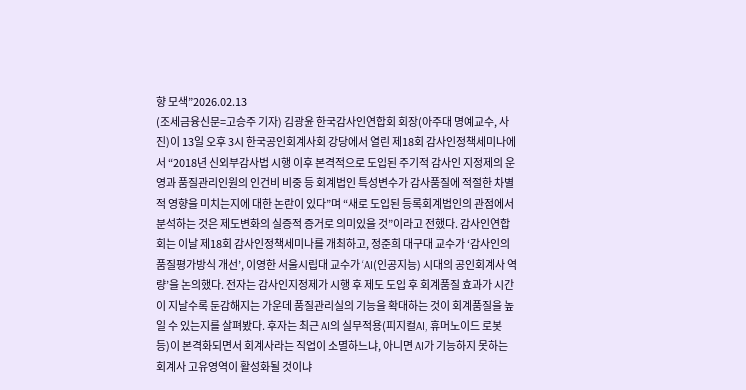향 모색”2026.02.13
(조세금융신문=고승주 기자) 김광윤 한국감사인연합회 회장(아주대 명예교수, 사진)이 13일 오후 3시 한국공인회계사회 강당에서 열린 제18회 감사인정책세미나에서 “2018년 신외부감사법 시행 이후 본격적으로 도입된 주기적 감사인 지정제의 운영과 품질관리인원의 인건비 비중 등 회계법인 특성변수가 감사품질에 적절한 차별적 영향을 미치는지에 대한 논란이 있다”며 “새로 도입된 등록회계법인의 관점에서 분석하는 것은 제도변화의 실증적 증거로 의미있을 것”이라고 전했다. 감사인연합회는 이날 제18회 감사인정책세미나를 개최하고, 정준희 대구대 교수가 ‘감사인의 품질평가방식 개선’, 이영한 서울시립대 교수가 ‘AI(인공지능) 시대의 공인회계사 역량’을 논의했다. 전자는 감사인지정제가 시행 후 제도 도입 후 회계품질 효과가 시간이 지날수록 둔감해지는 가운데 품질관리실의 기능을 확대하는 것이 회계품질을 높일 수 있는지를 살펴봤다. 후자는 최근 AI의 실무적용(피지컬AI, 휴머노이드 로봇 등)이 본격화되면서 회계사라는 직업이 소멸하느냐, 아니면 AI가 기능하지 못하는 회계사 고유영역이 활성화될 것이냐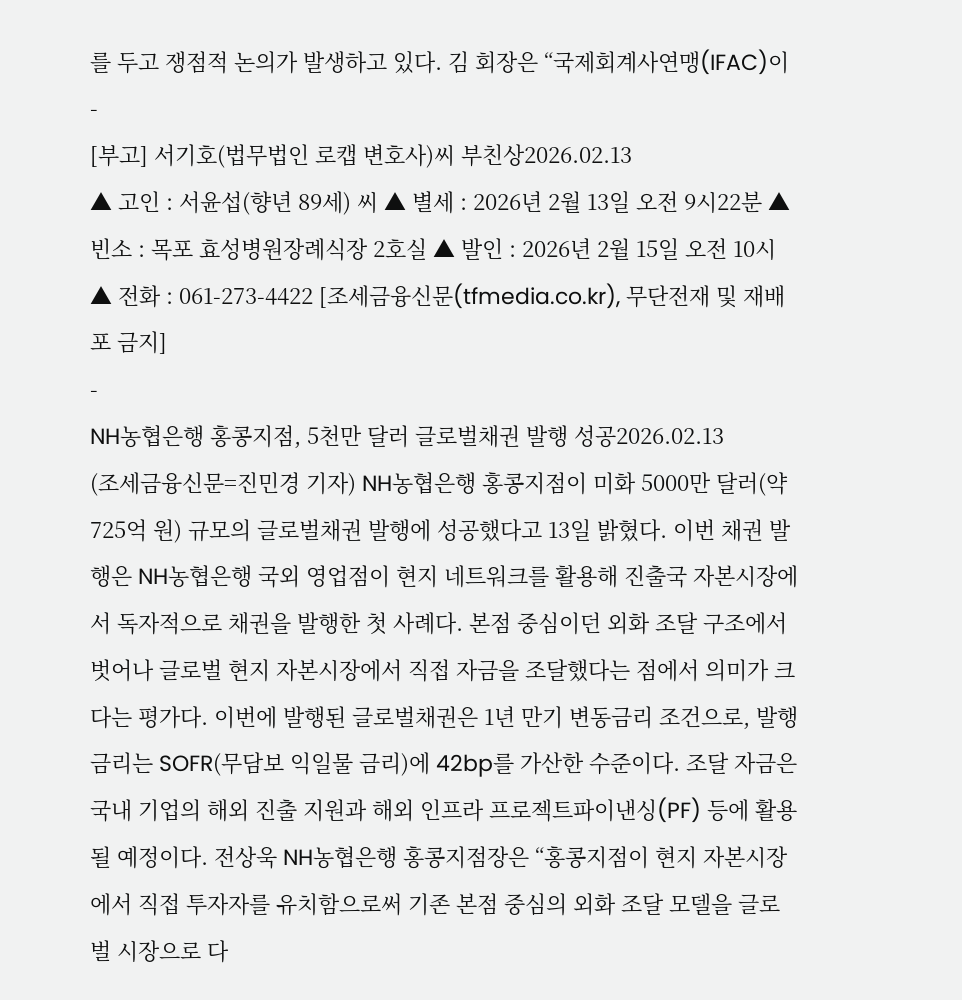를 두고 쟁점적 논의가 발생하고 있다. 김 회장은 “국제회계사연맹(IFAC)이
-
[부고] 서기호(법무법인 로캡 변호사)씨 부친상2026.02.13
▲ 고인 : 서윤섭(향년 89세) 씨 ▲ 별세 : 2026년 2월 13일 오전 9시22분 ▲ 빈소 : 목포 효성병원장례식장 2호실 ▲ 발인 : 2026년 2월 15일 오전 10시 ▲ 전화 : 061-273-4422 [조세금융신문(tfmedia.co.kr), 무단전재 및 재배포 금지]
-
NH농협은행 홍콩지점, 5천만 달러 글로벌채권 발행 성공2026.02.13
(조세금융신문=진민경 기자) NH농협은행 홍콩지점이 미화 5000만 달러(약 725억 원) 규모의 글로벌채권 발행에 성공했다고 13일 밝혔다. 이번 채권 발행은 NH농협은행 국외 영업점이 현지 네트워크를 활용해 진출국 자본시장에서 독자적으로 채권을 발행한 첫 사례다. 본점 중심이던 외화 조달 구조에서 벗어나 글로벌 현지 자본시장에서 직접 자금을 조달했다는 점에서 의미가 크다는 평가다. 이번에 발행된 글로벌채권은 1년 만기 변동금리 조건으로, 발행금리는 SOFR(무담보 익일물 금리)에 42bp를 가산한 수준이다. 조달 자금은 국내 기업의 해외 진출 지원과 해외 인프라 프로젝트파이낸싱(PF) 등에 활용될 예정이다. 전상욱 NH농협은행 홍콩지점장은 “홍콩지점이 현지 자본시장에서 직접 투자자를 유치함으로써 기존 본점 중심의 외화 조달 모델을 글로벌 시장으로 다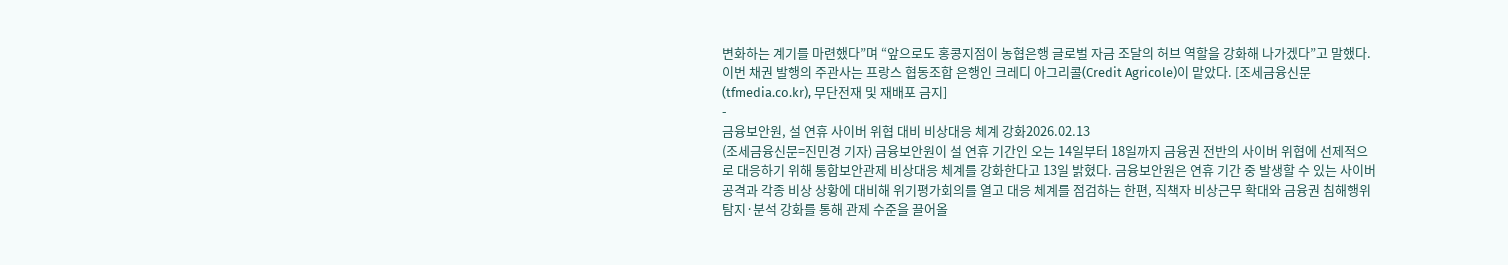변화하는 계기를 마련했다”며 “앞으로도 홍콩지점이 농협은행 글로벌 자금 조달의 허브 역할을 강화해 나가겠다”고 말했다. 이번 채권 발행의 주관사는 프랑스 협동조합 은행인 크레디 아그리콜(Credit Agricole)이 맡았다. [조세금융신문(tfmedia.co.kr), 무단전재 및 재배포 금지]
-
금융보안원, 설 연휴 사이버 위협 대비 비상대응 체계 강화2026.02.13
(조세금융신문=진민경 기자) 금융보안원이 설 연휴 기간인 오는 14일부터 18일까지 금융권 전반의 사이버 위협에 선제적으로 대응하기 위해 통합보안관제 비상대응 체계를 강화한다고 13일 밝혔다. 금융보안원은 연휴 기간 중 발생할 수 있는 사이버 공격과 각종 비상 상황에 대비해 위기평가회의를 열고 대응 체계를 점검하는 한편, 직책자 비상근무 확대와 금융권 침해행위 탐지·분석 강화를 통해 관제 수준을 끌어올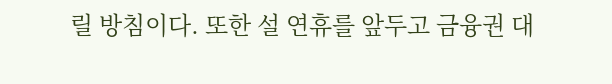릴 방침이다. 또한 설 연휴를 앞두고 금융권 대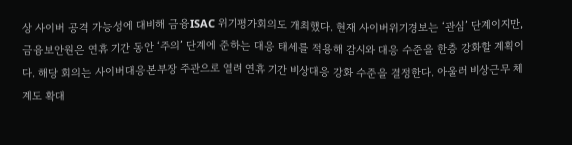상 사이버 공격 가능성에 대비해 금융ISAC 위기평가회의도 개최했다. 현재 사이버위기경보는 ‘관심’ 단계이지만, 금융보안원은 연휴 기간 동안 ‘주의’ 단계에 준하는 대응 태세를 적용해 감시와 대응 수준을 한층 강화할 계획이다. 해당 회의는 사이버대응본부장 주관으로 열려 연휴 기간 비상대응 강화 수준을 결정한다. 아울러 비상근무 체계도 확대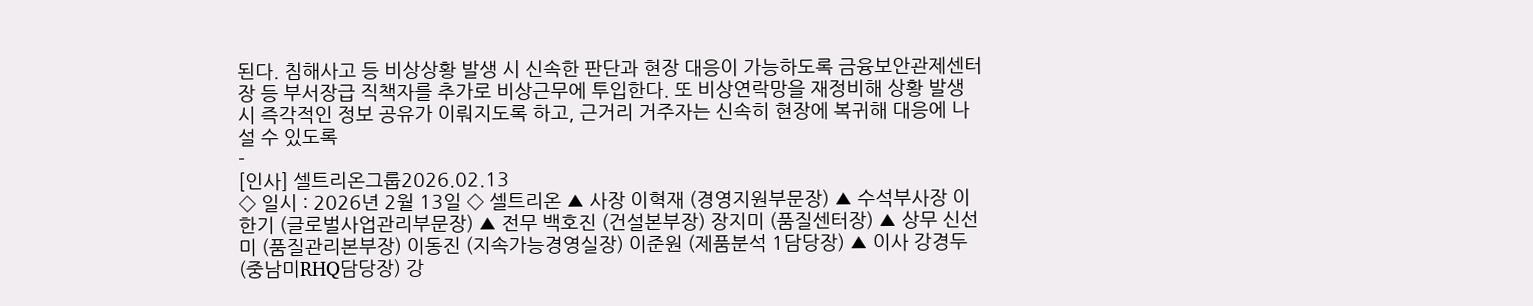된다. 침해사고 등 비상상황 발생 시 신속한 판단과 현장 대응이 가능하도록 금융보안관제센터장 등 부서장급 직책자를 추가로 비상근무에 투입한다. 또 비상연락망을 재정비해 상황 발생 시 즉각적인 정보 공유가 이뤄지도록 하고, 근거리 거주자는 신속히 현장에 복귀해 대응에 나설 수 있도록
-
[인사] 셀트리온그룹2026.02.13
◇ 일시 : 2026년 2월 13일 ◇ 셀트리온 ▲ 사장 이혁재 (경영지원부문장) ▲ 수석부사장 이한기 (글로벌사업관리부문장) ▲ 전무 백호진 (건설본부장) 장지미 (품질센터장) ▲ 상무 신선미 (품질관리본부장) 이동진 (지속가능경영실장) 이준원 (제품분석 1담당장) ▲ 이사 강경두 (중남미RHQ담당장) 강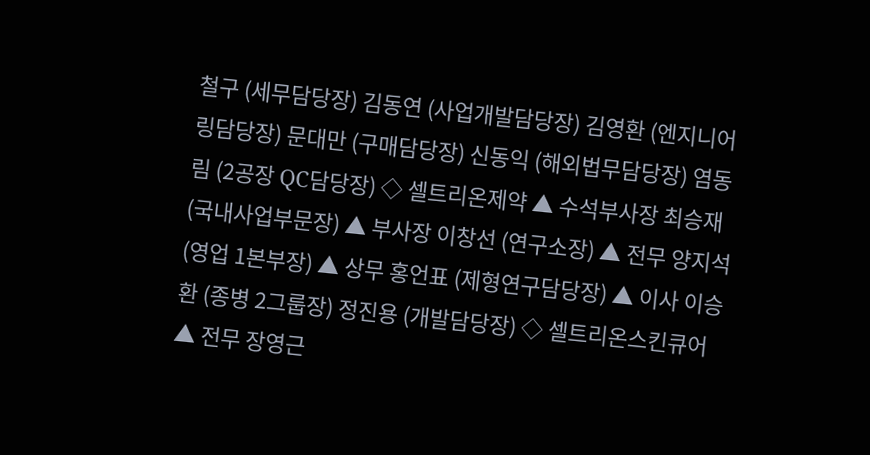철구 (세무담당장) 김동연 (사업개발담당장) 김영환 (엔지니어링담당장) 문대만 (구매담당장) 신동익 (해외법무담당장) 염동림 (2공장 QC담당장) ◇ 셀트리온제약 ▲ 수석부사장 최승재 (국내사업부문장) ▲ 부사장 이창선 (연구소장) ▲ 전무 양지석 (영업 1본부장) ▲ 상무 홍언표 (제형연구담당장) ▲ 이사 이승환 (종병 2그룹장) 정진용 (개발담당장) ◇ 셀트리온스킨큐어 ▲ 전무 장영근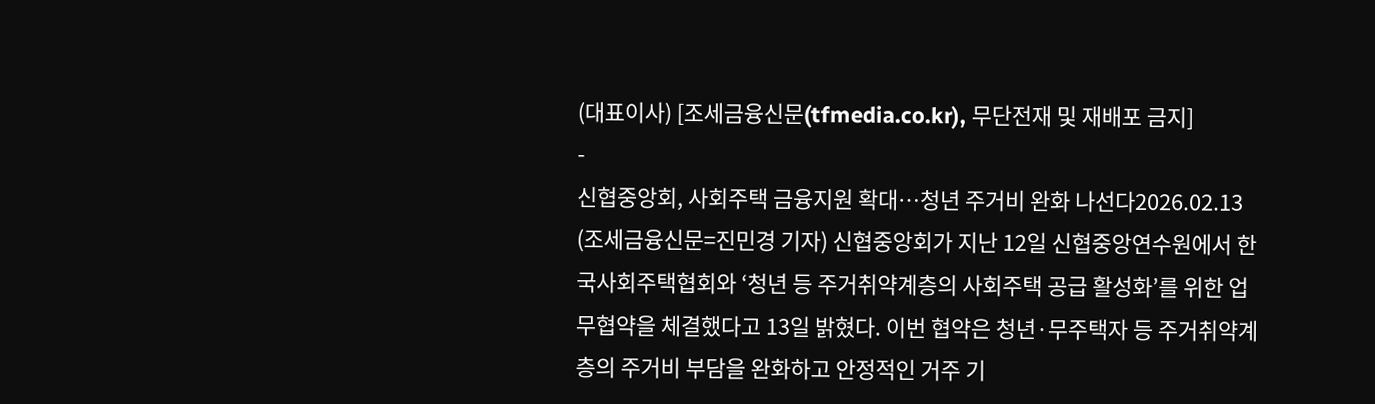(대표이사) [조세금융신문(tfmedia.co.kr), 무단전재 및 재배포 금지]
-
신협중앙회, 사회주택 금융지원 확대…청년 주거비 완화 나선다2026.02.13
(조세금융신문=진민경 기자) 신협중앙회가 지난 12일 신협중앙연수원에서 한국사회주택협회와 ‘청년 등 주거취약계층의 사회주택 공급 활성화’를 위한 업무협약을 체결했다고 13일 밝혔다. 이번 협약은 청년·무주택자 등 주거취약계층의 주거비 부담을 완화하고 안정적인 거주 기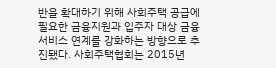반을 확대하기 위해 사회주택 공급에 필요한 금융지원과 입주자 대상 금융서비스 연계를 강화하는 방향으로 추진됐다. 사회주택협회는 2015년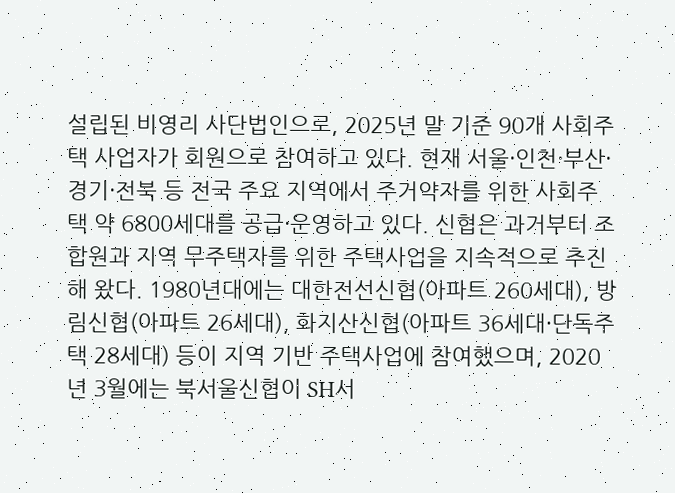설립된 비영리 사단법인으로, 2025년 말 기준 90개 사회주택 사업자가 회원으로 참여하고 있다. 현재 서울·인천·부산·경기·전북 등 전국 주요 지역에서 주거약자를 위한 사회주택 약 6800세대를 공급·운영하고 있다. 신협은 과거부터 조합원과 지역 무주택자를 위한 주택사업을 지속적으로 추진해 왔다. 1980년대에는 대한전선신협(아파트 260세대), 방림신협(아파트 26세대), 화지산신협(아파트 36세대·단독주택 28세대) 등이 지역 기반 주택사업에 참여했으며, 2020년 3월에는 북서울신협이 SH서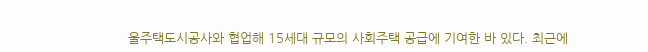울주택도시공사와 협업해 15세대 규모의 사회주택 공급에 기여한 바 있다. 최근에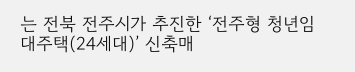는 전북 전주시가 추진한 ‘전주형 청년임대주택(24세대)’ 신축매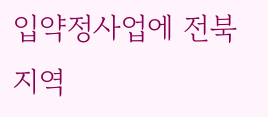입약정사업에 전북 지역